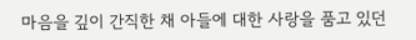마음을 깊이 간직한 채 아들에 대한 사랑을 품고 있던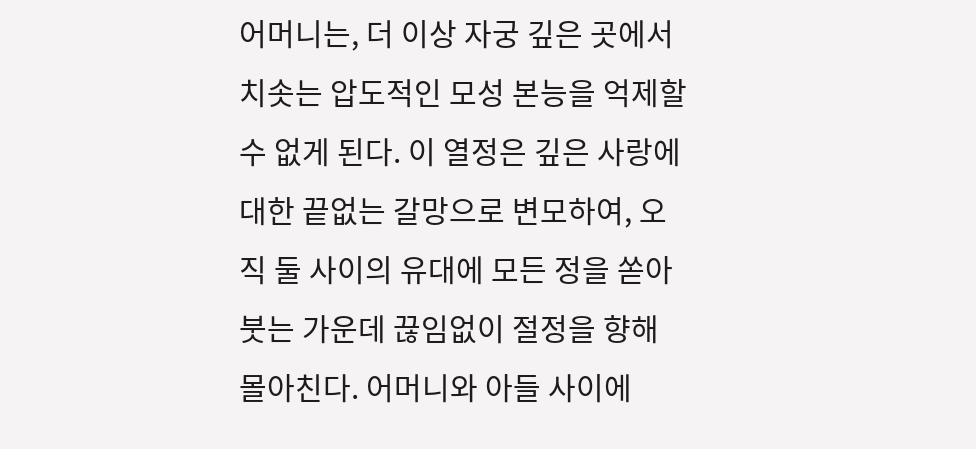어머니는, 더 이상 자궁 깊은 곳에서 치솟는 압도적인 모성 본능을 억제할 수 없게 된다. 이 열정은 깊은 사랑에 대한 끝없는 갈망으로 변모하여, 오직 둘 사이의 유대에 모든 정을 쏟아붓는 가운데 끊임없이 절정을 향해 몰아친다. 어머니와 아들 사이에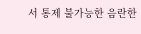서 통제 불가능한 음란한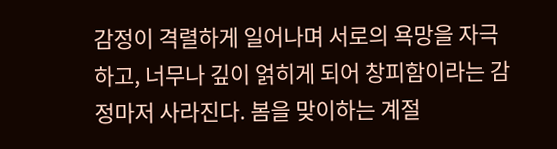감정이 격렬하게 일어나며 서로의 욕망을 자극하고, 너무나 깊이 얽히게 되어 창피함이라는 감정마저 사라진다. 봄을 맞이하는 계절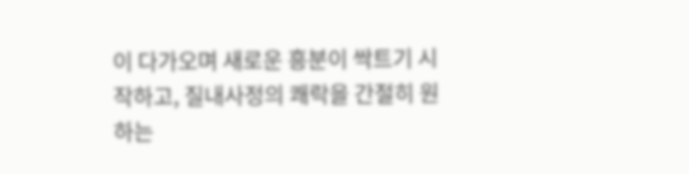이 다가오며 새로운 흥분이 싹트기 시작하고, 질내사정의 쾌락을 간절히 원하는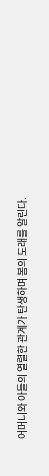어머니와 아들의 열렬한 관계가 탄생하며 봄의 도래를 알린다.